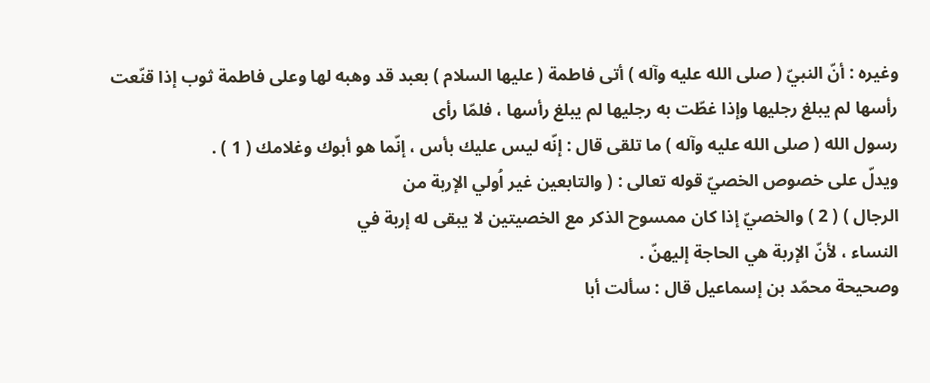وغيره : أنّ النبيّ ( صلى الله عليه وآله ) أتى فاطمة ( عليها السلام ) بعبد قد وهبه لها وعلى فاطمة ثوب إذا قنّعت
رأسها لم يبلغ رجليها وإذا غطّت به رجليها لم يبلغ رأسها ، فلمّا رأى
رسول الله ( صلى الله عليه وآله ) ما تلقى قال : إنّه ليس عليك بأس ، إنّما هو أبوك وغلامك ( 1 ) .
ويدلّ على خصوص الخصيّ قوله تعالى : ( والتابعين غير اُولي الإربة من
الرجال ) ( 2 ) والخصيّ إذا كان ممسوح الذكر مع الخصيتين لا يبقى له إربة في
النساء ، لأنّ الإربة هي الحاجة إليهنّ .
وصحيحة محمّد بن إسماعيل قال : سألت أبا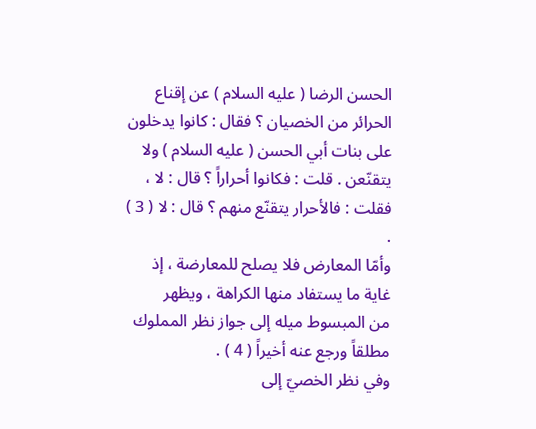الحسن الرضا ( عليه السلام ) عن إقناع
الحرائر من الخصيان ؟ فقال : كانوا يدخلون على بنات أبي الحسن ( عليه السلام ) ولا
يتقنّعن . قلت : فكانوا أحراراً ؟ قال : لا ، فقلت : فالأحرار يتقنّع منهم ؟ قال : لا ( 3 ) .
وأمّا المعارض فلا يصلح للمعارضة ، إذ غاية ما يستفاد منها الكراهة ، ويظهر
من المبسوط ميله إلى جواز نظر المملوك مطلقاً ورجع عنه أخيراً ( 4 ) .
وفي نظر الخصيّ إلى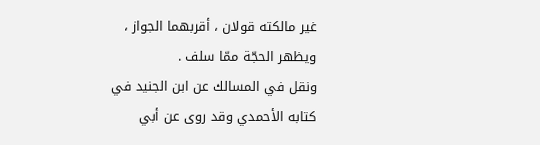غير مالكته قولان ، أقربهما الجواز ، ويظهر الحجّة ممّا سلف .
ونقل في المسالك عن ابن الجنيد في كتابه الأحمدي وقد روى عن أبي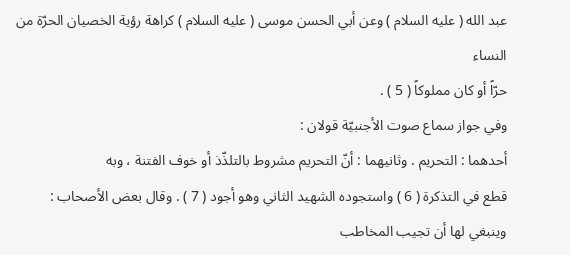عبد الله ( عليه السلام ) وعن أبي الحسن موسى ( عليه السلام ) كراهة رؤية الخصيان الحرّة من النساء
حرّاً أو كان مملوكاً ( 5 ) .
وفي جواز سماع صوت الأجنبيّة قولان :
أحدهما : التحريم . وثانيهما : أنّ التحريم مشروط بالتلذّذ أو خوف الفتنة ، وبه
قطع في التذكرة ( 6 ) واستجوده الشهيد الثاني وهو أجود ( 7 ) . وقال بعض الأصحاب :
وينبغي لها أن تجيب المخاطب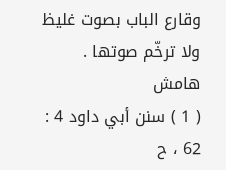وقارع الباب بصوت غليظ ولا ترخّم صوتها .
هامش
( 1 ) سنن أبي داود 4 : 62 ، ح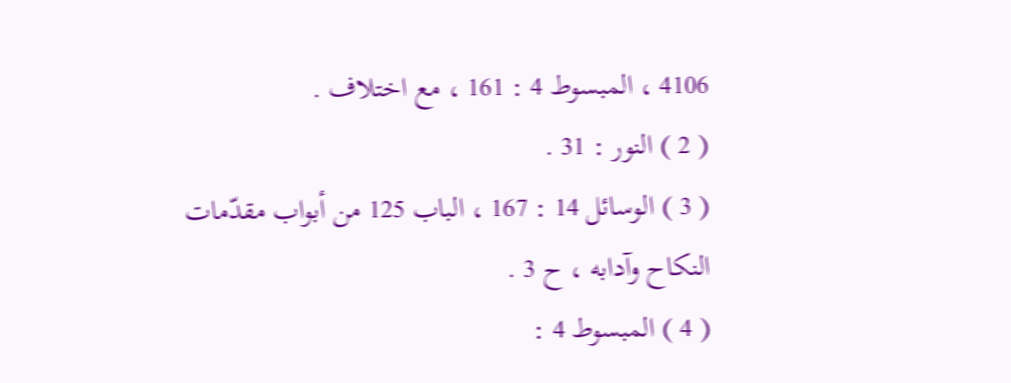4106 ، المبسوط 4 : 161 ، مع اختلاف .
( 2 ) النور : 31 .
( 3 ) الوسائل 14 : 167 ، الباب 125 من أبواب مقدّمات النكاح وآدابه ، ح 3 .
( 4 ) المبسوط 4 :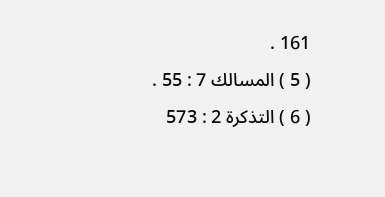161 .
( 5 ) المسالك 7 : 55 .
( 6 ) التذكرة 2 : 573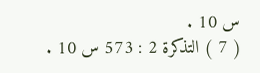س 10 .
( 7 ) التذكرة 2 : 573 س 10 .